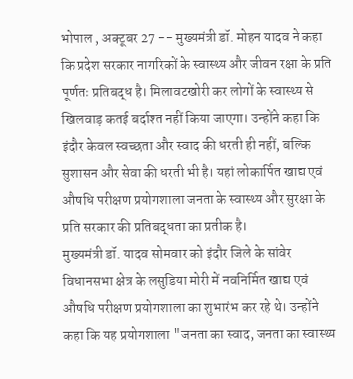भोपाल , अक्टूबर 27 -- मुख्यमंत्री डॉ. मोहन यादव ने कहा कि प्रदेश सरकार नागरिकों के स्वास्थ्य और जीवन रक्षा के प्रति पूर्णतः प्रतिबद्ध है। मिलावटखोरी कर लोगों के स्वास्थ्य से खिलवाड़ कतई बर्दाश्त नहीं किया जाएगा। उन्होंने कहा कि इंदौर केवल स्वच्छता और स्वाद की धरती ही नहीं, बल्कि सुशासन और सेवा की धरती भी है। यहां लोकार्पित खाद्य एवं औषधि परीक्षण प्रयोगशाला जनता के स्वास्थ्य और सुरक्षा के प्रति सरकार की प्रतिबद्धता का प्रतीक है।
मुख्यमंत्री डॉ. यादव सोमवार को इंदौर जिले के सांवेर विधानसभा क्षेत्र के लसुडिया मोरी में नवनिर्मित खाद्य एवं औषधि परीक्षण प्रयोगशाला का शुभारंभ कर रहे थे। उन्होंने कहा कि यह प्रयोगशाला "जनता का स्वाद, जनता का स्वास्थ्य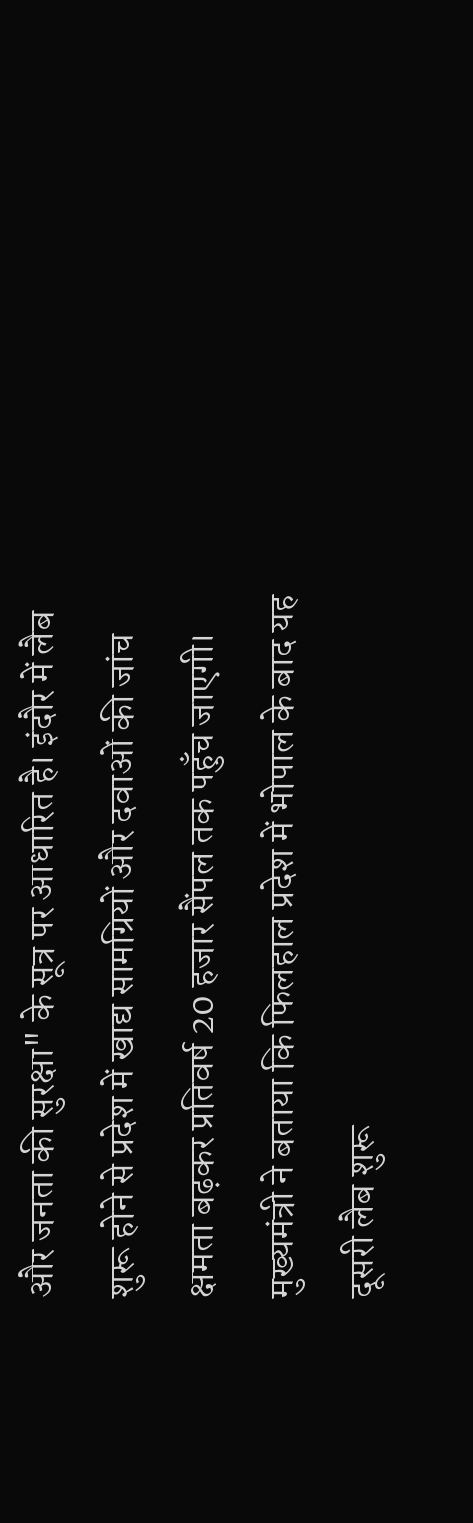और जनता की सुरक्षा" के सूत्र पर आधारित है। इंदौर में लैब शुरू होने से प्रदेश में खाद्य सामग्रियों और दवाओं की जांच क्षमता बढ़कर प्रतिवर्ष 20 हजार सैंपल तक पहुँच जाएगी।
मुख्यमंत्री ने बताया कि फिलहाल प्रदेश में भोपाल के बाद यह दूसरी लैब शुरू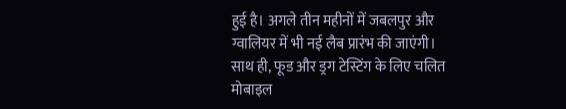हुई है। अगले तीन महीनों में जबलपुर और ग्वालियर में भी नई लैब प्रारंभ की जाएंगी। साथ ही, फूड और ड्रग टेस्टिंग के लिए चलित मोबाइल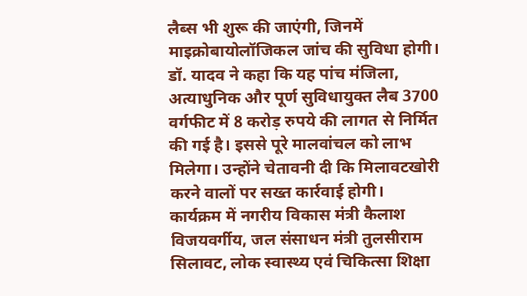लैब्स भी शुरू की जाएंगी, जिनमें माइक्रोबायोलॉजिकल जांच की सुविधा होगी।
डॉ. यादव ने कहा कि यह पांच मंजिला, अत्याधुनिक और पूर्ण सुविधायुक्त लैब 3700 वर्गफीट में 8 करोड़ रुपये की लागत से निर्मित की गई है। इससे पूरे मालवांचल को लाभ मिलेगा। उन्होंने चेतावनी दी कि मिलावटखोरी करने वालों पर सख्त कार्रवाई होगी।
कार्यक्रम में नगरीय विकास मंत्री कैलाश विजयवर्गीय, जल संसाधन मंत्री तुलसीराम सिलावट, लोक स्वास्थ्य एवं चिकित्सा शिक्षा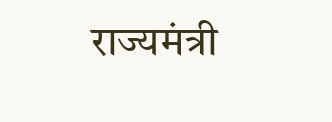राज्यमंत्री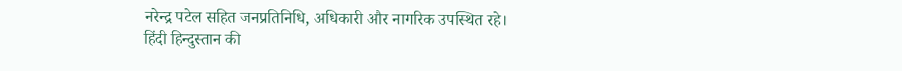नरेन्द्र पटेल सहित जनप्रतिनिधि, अधिकारी और नागरिक उपस्थित रहे।
हिंदी हिन्दुस्तान की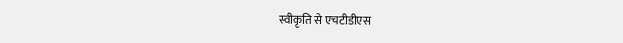स्वीकृति से एचटीडीएस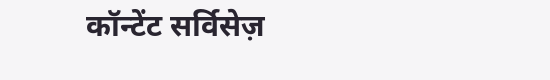कॉन्टेंट सर्विसेज़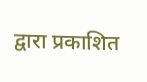द्वारा प्रकाशित